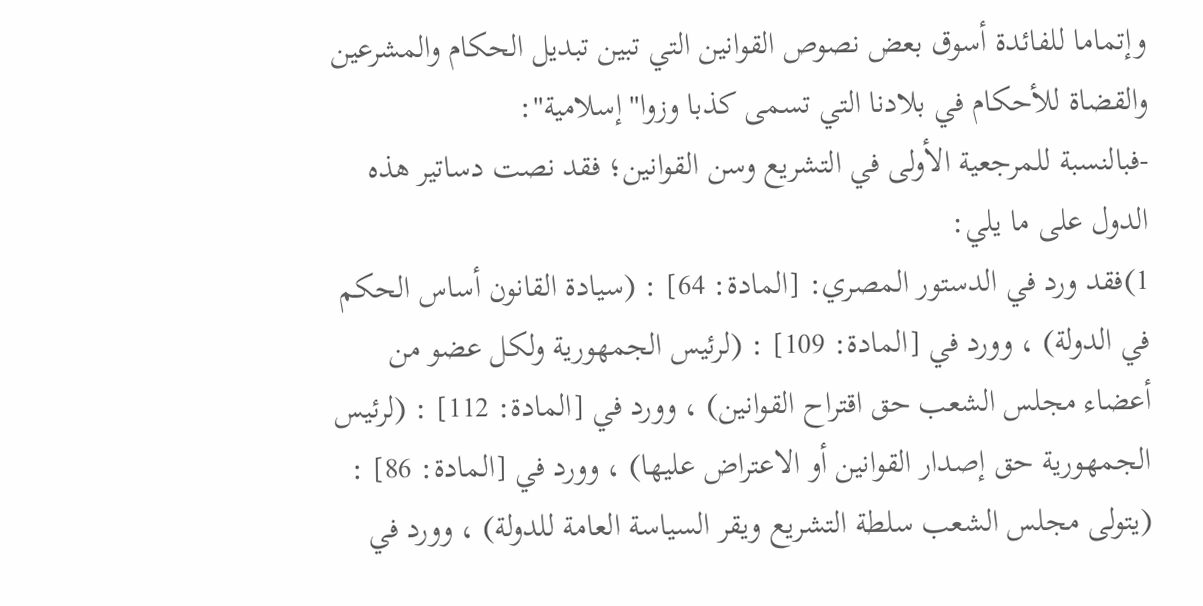وإتماما للفائدة أسوق بعض نصوص القوانين التي تبين تبديل الحكام والمشرعين والقضاة للأحكام في بلادنا التي تسمى كذبا وزوا"إسلامية":
-فبالنسبة للمرجعية الأولى في التشريع وسن القوانين؛ فقد نصت دساتير هذه الدول على ما يلي:
1)فقد ورد في الدستور المصري: [المادة: 64] : (سيادة القانون أساس الحكم في الدولة) ، وورد في [المادة: 109] : (لرئيس الجمهورية ولكل عضو من أعضاء مجلس الشعب حق اقتراح القوانين) ، وورد في [المادة: 112] : (لرئيس الجمهورية حق إصدار القوانين أو الاعتراض عليها) ، وورد في [المادة: 86] : (يتولى مجلس الشعب سلطة التشريع ويقر السياسة العامة للدولة) ، وورد في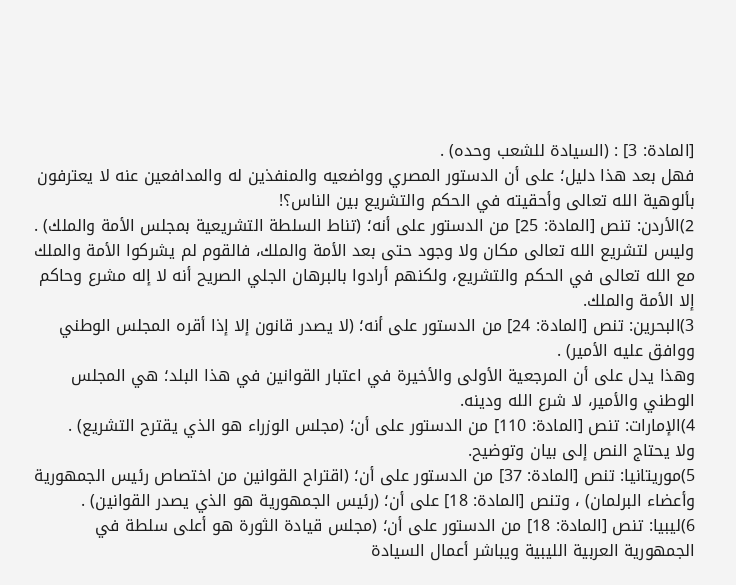[المادة: 3] : (السيادة للشعب وحده) .
فهل بعد هذا دليل؛ على أن الدستور المصري وواضعيه والمنفذين له والمدافعين عنه لا يعترفون بألوهية الله تعالى وأحقيته في الحكم والتشريع بين الناس؟!
2)الأردن: تنص [المادة: 25] من الدستور على أنه؛ (تناط السلطة التشريعية بمجلس الأمة والملك) .
وليس لتشريع الله تعالى مكان ولا وجود حتى بعد الأمة والملك، فالقوم لم يشركوا الأمة والملك مع الله تعالى في الحكم والتشريع، ولكنهم أرادوا بالبرهان الجلي الصريح أنه لا إله مشرع وحاكم إلا الأمة والملك.
3)البحرين: تنص [المادة: 24] من الدستور على أنه؛ (لا يصدر قانون إلا إذا أقره المجلس الوطني ووافق عليه الأمير) .
وهذا يدل على أن المرجعية الأولى والأخيرة في اعتبار القوانين في هذا البلد؛ هي المجلس الوطني والأمير، لا شرع الله ودينه.
4)الإمارات: تنص [المادة: 110] من الدستور على أن؛ (مجلس الوزراء هو الذي يقترح التشريع) .
ولا يحتاج النص إلى بيان وتوضيح.
5)موريتانيا: تنص [المادة: 37] من الدستور على أن؛ (اقتراح القوانين من اختصاص رئيس الجمهورية وأعضاء البرلمان) ، وتنص [المادة: 18] على أن؛ (رئيس الجمهورية هو الذي يصدر القوانين) .
6)ليبيا: تنص [المادة: 18] من الدستور على أن؛ (مجلس قيادة الثورة هو أعلى سلطة في الجمهورية العربية الليبية ويباشر أعمال السيادة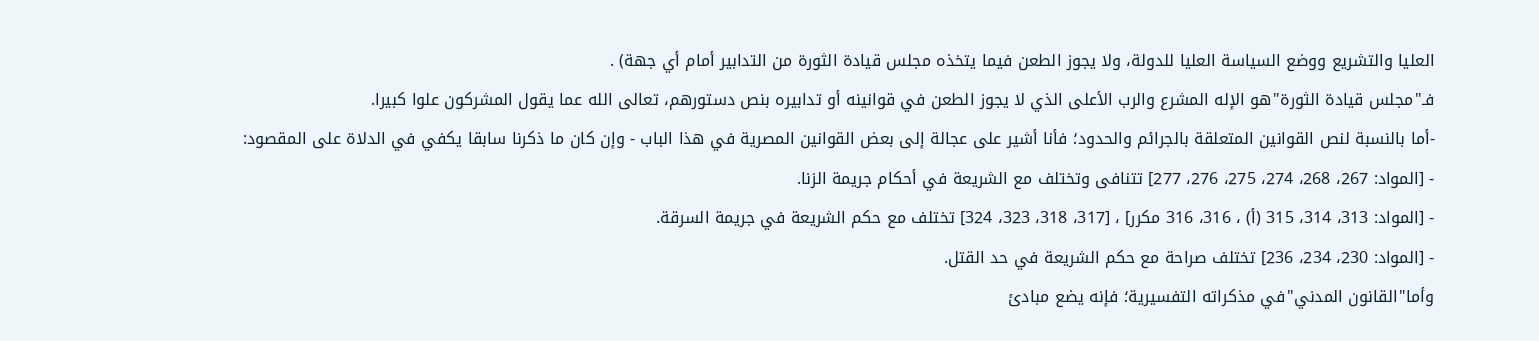العليا والتشريع ووضع السياسة العليا للدولة، ولا يجوز الطعن فيما يتخذه مجلس قيادة الثورة من التدابير أمام أي جهة) .
فـ"مجلس قيادة الثورة"هو الإله المشرع والرب الأعلى الذي لا يجوز الطعن في قوانينه أو تدابيره بنص دستورهم، تعالى الله عما يقول المشركون علوا كبيرا.
-أما بالنسبة لنص القوانين المتعلقة بالجرائم والحدود؛ فأنا أشير على عجالة إلى بعض القوانين المصرية في هذا الباب - وإن كان ما ذكرنا سابقا يكفي في الدلاة على المقصود:
- [المواد: 267، 268، 274، 275، 276، 277] تتنافى وتختلف مع الشريعة في أحكام جريمة الزنا.
- [المواد: 313، 314، 315 (أ) ، 316، 316 مكرر] ، [317، 318، 323، 324] تختلف مع حكم الشريعة في جريمة السرقة.
- [المواد: 230، 234، 236] تختلف صراحة مع حكم الشريعة في حد القتل.
وأما"القانون المدني"في مذكراته التفسيرية؛ فإنه يضع مبادئ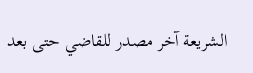الشريعة آخر مصدر للقاضي حتى بعد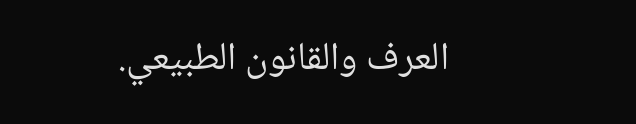العرف والقانون الطبيعي.